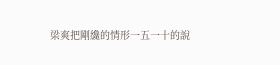梁爽把剛纔的情形一五一十的說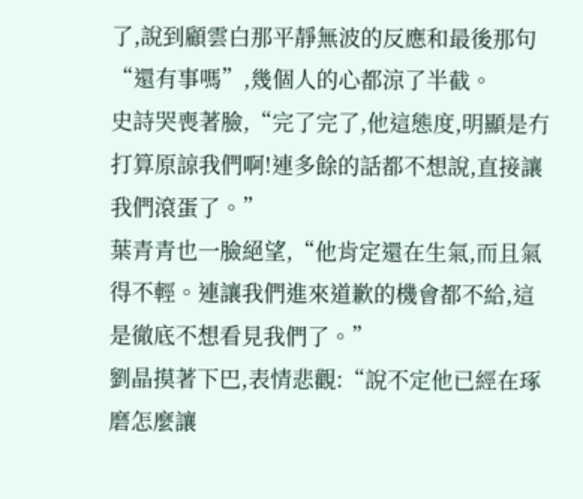了,說到顧雲白那平靜無波的反應和最後那句“還有事嗎”,幾個人的心都涼了半截。
史詩哭喪著臉,“完了完了,他這態度,明顯是冇打算原諒我們啊!連多餘的話都不想說,直接讓我們滾蛋了。”
葉青青也一臉絕望,“他肯定還在生氣,而且氣得不輕。連讓我們進來道歉的機會都不給,這是徹底不想看見我們了。”
劉晶摸著下巴,表情悲觀:“說不定他已經在琢磨怎麼讓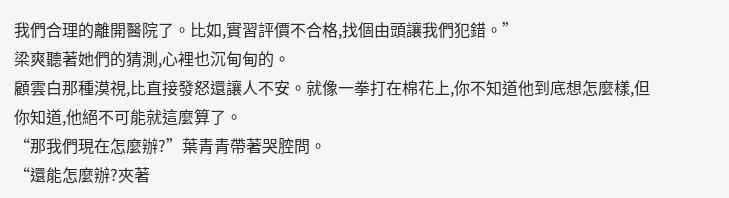我們合理的離開醫院了。比如,實習評價不合格,找個由頭讓我們犯錯。”
梁爽聽著她們的猜測,心裡也沉甸甸的。
顧雲白那種漠視,比直接發怒還讓人不安。就像一拳打在棉花上,你不知道他到底想怎麼樣,但你知道,他絕不可能就這麼算了。
“那我們現在怎麼辦?”葉青青帶著哭腔問。
“還能怎麼辦?夾著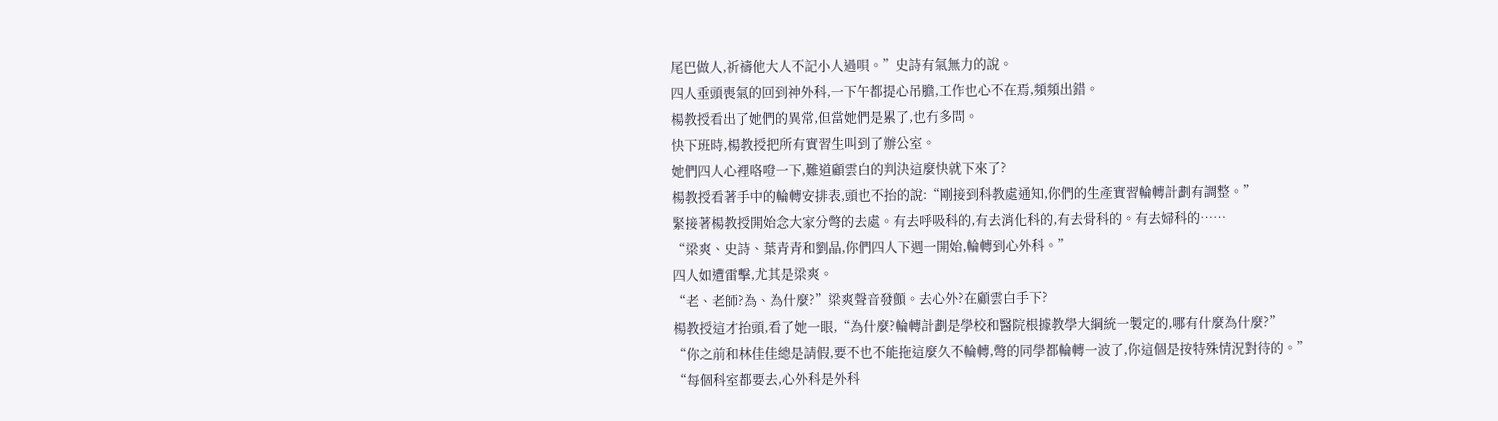尾巴做人,祈禱他大人不記小人過唄。”史詩有氣無力的說。
四人垂頭喪氣的回到神外科,一下午都提心吊膽,工作也心不在焉,頻頻出錯。
楊教授看出了她們的異常,但當她們是累了,也冇多問。
快下班時,楊教授把所有實習生叫到了辦公室。
她們四人心裡咯噔一下,難道顧雲白的判決這麼快就下來了?
楊教授看著手中的輪轉安排表,頭也不抬的說:“剛接到科教處通知,你們的生產實習輪轉計劃有調整。”
緊接著楊教授開始念大家分彆的去處。有去呼吸科的,有去消化科的,有去骨科的。有去婦科的……
“梁爽、史詩、葉青青和劉晶,你們四人下週一開始,輪轉到心外科。”
四人如遭雷擊,尤其是梁爽。
“老、老師?為、為什麼?”梁爽聲音發顫。去心外?在顧雲白手下?
楊教授這才抬頭,看了她一眼,“為什麼?輪轉計劃是學校和醫院根據教學大綱統一製定的,哪有什麼為什麼?”
“你之前和林佳佳總是請假,要不也不能拖這麼久不輪轉,彆的同學都輪轉一波了,你這個是按特殊情況對待的。”
“每個科室都要去,心外科是外科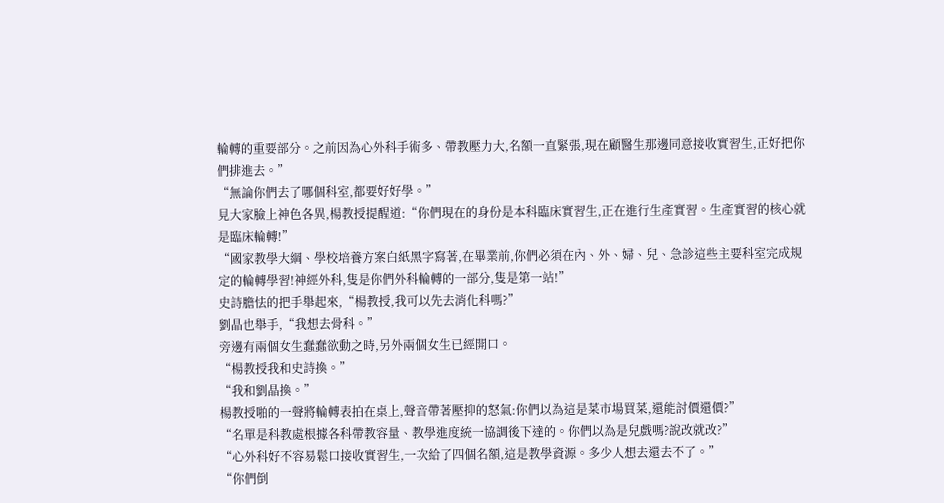輪轉的重要部分。之前因為心外科手術多、帶教壓力大,名額一直緊張,現在顧醫生那邊同意接收實習生,正好把你們排進去。”
“無論你們去了哪個科室,都要好好學。”
見大家臉上神色各異,楊教授提醒道:“你們現在的身份是本科臨床實習生,正在進行生產實習。生產實習的核心就是臨床輪轉!”
“國家教學大綱、學校培養方案白紙黑字寫著,在畢業前,你們必須在內、外、婦、兒、急診這些主要科室完成規定的輪轉學習!神經外科,隻是你們外科輪轉的一部分,隻是第一站!”
史詩膽怯的把手舉起來,“楊教授,我可以先去消化科嗎?”
劉晶也舉手,“我想去骨科。”
旁邊有兩個女生蠢蠢欲動之時,另外兩個女生已經開口。
“楊教授我和史詩換。”
“我和劉晶換。”
楊教授啪的一聲將輪轉表拍在桌上,聲音帶著壓抑的怒氣:你們以為這是菜市場買菜,還能討價還價?”
“名單是科教處根據各科帶教容量、教學進度統一協調後下達的。你們以為是兒戲嗎?說改就改?”
“心外科好不容易鬆口接收實習生,一次給了四個名額,這是教學資源。多少人想去還去不了。”
“你們倒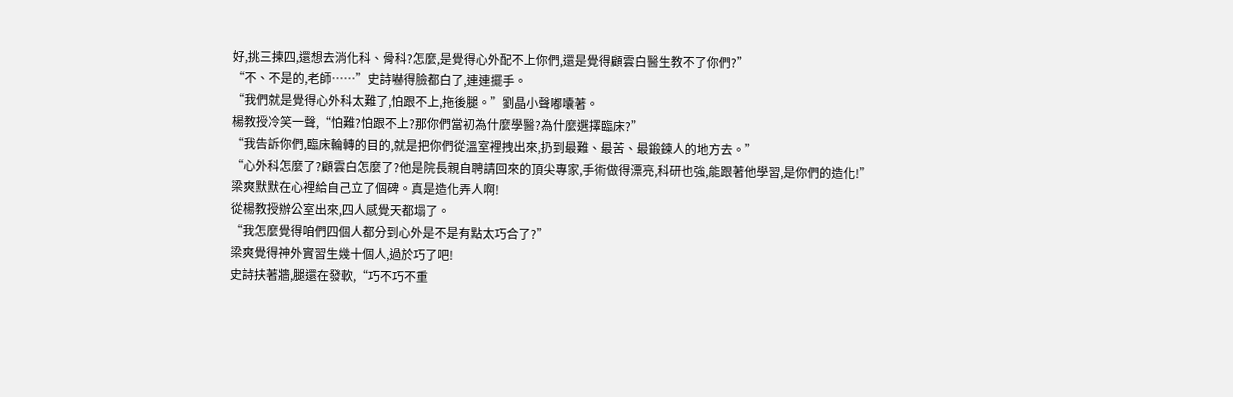好,挑三揀四,還想去消化科、骨科?怎麼,是覺得心外配不上你們,還是覺得顧雲白醫生教不了你們?”
“不、不是的,老師……”史詩嚇得臉都白了,連連擺手。
“我們就是覺得心外科太難了,怕跟不上,拖後腿。”劉晶小聲嘟囔著。
楊教授冷笑一聲,“怕難?怕跟不上?那你們當初為什麼學醫?為什麼選擇臨床?”
“我告訴你們,臨床輪轉的目的,就是把你們從溫室裡拽出來,扔到最難、最苦、最鍛鍊人的地方去。”
“心外科怎麼了?顧雲白怎麼了?他是院長親自聘請回來的頂尖專家,手術做得漂亮,科研也強,能跟著他學習,是你們的造化!”
梁爽默默在心裡給自己立了個碑。真是造化弄人啊!
從楊教授辦公室出來,四人感覺天都塌了。
“我怎麼覺得咱們四個人都分到心外是不是有點太巧合了?”
梁爽覺得神外實習生幾十個人,過於巧了吧!
史詩扶著牆,腿還在發軟,“巧不巧不重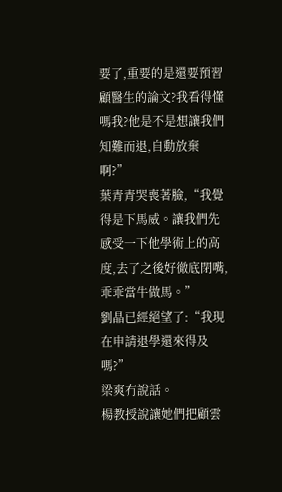要了,重要的是還要預習顧醫生的論文?我看得懂嗎我?他是不是想讓我們知難而退,自動放棄啊?”
葉青青哭喪著臉,“我覺得是下馬威。讓我們先感受一下他學術上的高度,去了之後好徹底閉嘴,乖乖當牛做馬。”
劉晶已經絕望了:“我現在申請退學還來得及嗎?”
梁爽冇說話。
楊教授說讓她們把顧雲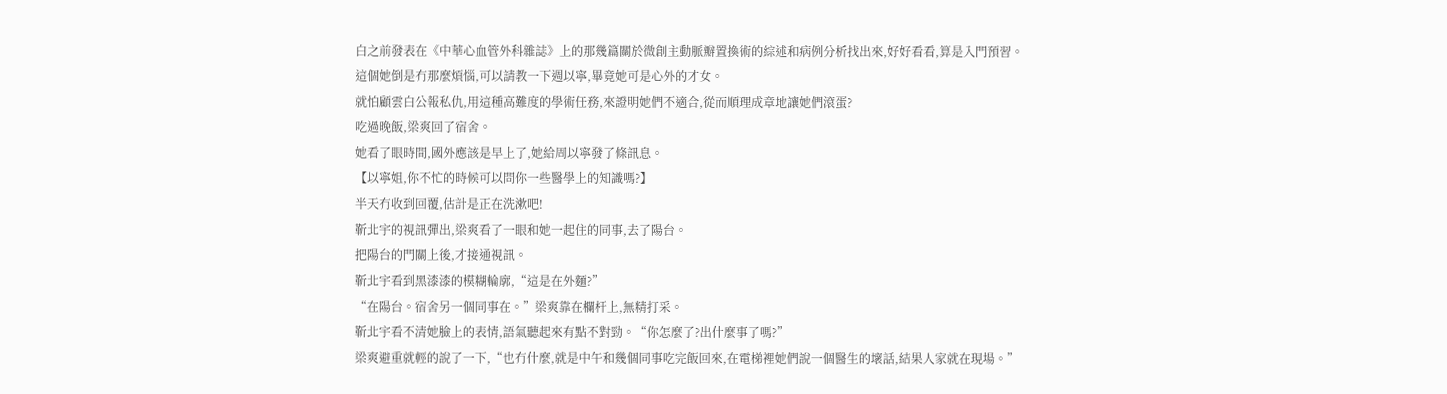白之前發表在《中華心血管外科雜誌》上的那幾篇關於微創主動脈瓣置換術的綜述和病例分析找出來,好好看看,算是入門預習。
這個她倒是冇那麼煩惱,可以請教一下週以寧,畢竟她可是心外的才女。
就怕顧雲白公報私仇,用這種高難度的學術任務,來證明她們不適合,從而順理成章地讓她們滾蛋?
吃過晚飯,梁爽回了宿舍。
她看了眼時間,國外應該是早上了,她給周以寧發了條訊息。
【以寧姐,你不忙的時候可以問你一些醫學上的知識嗎?】
半天冇收到回覆,估計是正在洗漱吧!
靳北宇的視訊彈出,梁爽看了一眼和她一起住的同事,去了陽台。
把陽台的門關上後,才接通視訊。
靳北宇看到黑漆漆的模糊輪廓,“這是在外麵?”
“在陽台。宿舍另一個同事在。”梁爽靠在欄杆上,無精打采。
靳北宇看不清她臉上的表情,語氣聽起來有點不對勁。“你怎麼了?出什麼事了嗎?”
梁爽避重就輕的說了一下,“也冇什麼,就是中午和幾個同事吃完飯回來,在電梯裡她們說一個醫生的壞話,結果人家就在現場。”